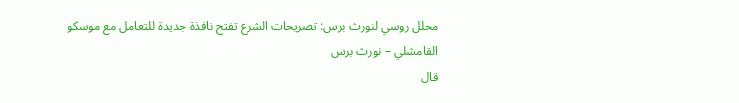محلل روسي لنورث برس: تصريحات الشرع تفتح نافذة جديدة للتعامل مع موسكو
القامشلي – نورث برس
قال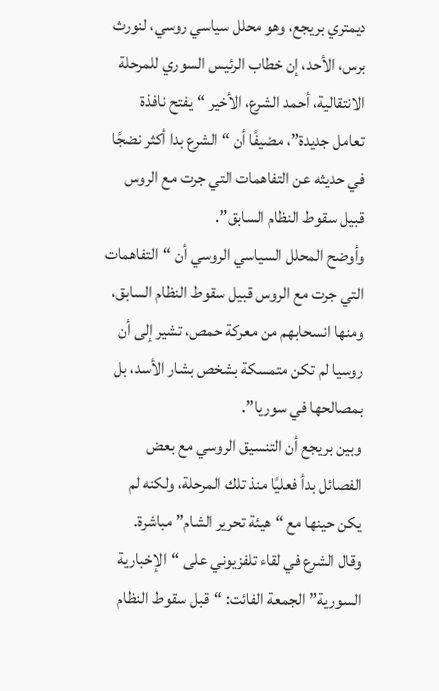ديمتري بريجع، وهو محلل سياسي روسي، لنورث برس، الأحد، إن خطاب الرئيس السوري للمرحلة الانتقالية، أحمد الشرع، الأخير “يفتح نافذة تعامل جديدة”، مضيفًا أن “الشرع بدا أكثر نضجًا في حديثه عن التفاهمات التي جرت مع الروس قبيل سقوط النظام السابق”.
وأوضح المحلل السياسي الروسي أن “التفاهمات التي جرت مع الروس قبيل سقوط النظام السابق، ومنها انسحابهم من معركة حمص، تشير إلى أن روسيا لم تكن متمسكة بشخص بشار الأسد، بل بمصالحها في سوريا”.
وبين بريجع أن التنسيق الروسي مع بعض الفصائل بدأ فعليًا منذ تلك المرحلة، ولكنه لم يكن حينها مع “هيئة تحرير الشام” مباشرة.
وقال الشرع في لقاء تلفزيوني على “الإخبارية السورية” الجمعة الفائت: “قبل سقوط النظام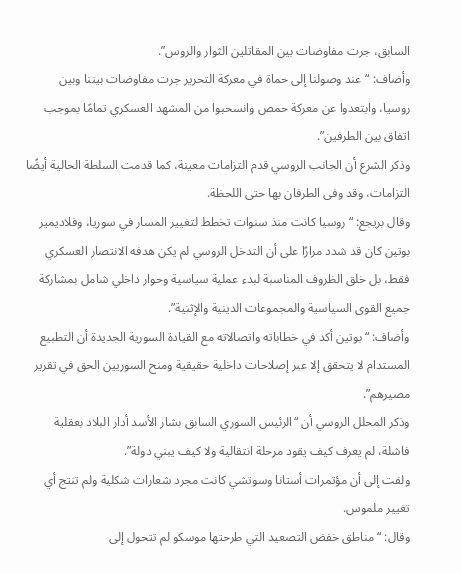السابق، جرت مفاوضات بين المقاتلين الثوار والروس”.
وأضاف: “عند وصولنا إلى حماة في معركة التحرير جرت مفاوضات بيننا وبين روسيا، وابتعدوا عن معركة حمص وانسحبوا من المشهد العسكري تمامًا بموجب اتفاق بين الطرفين”.
وذكر الشرع أن الجانب الروسي قدم التزامات معينة، كما قدمت السلطة الحالية أيضًا التزامات، وقد وفى الطرفان بها حتى اللحظة.
وقال بريجع: “روسيا كانت منذ سنوات تخطط لتغيير المسار في سوريا، وفلاديمير بوتين كان قد شدد مرارًا على أن التدخل الروسي لم يكن هدفه الانتصار العسكري فقط، بل خلق الظروف المناسبة لبدء عملية سياسية وحوار داخلي شامل بمشاركة جميع القوى السياسية والمجموعات الدينية والإثنية”.
وأضاف: “بوتين أكد في خطاباته واتصالاته مع القيادة السورية الجديدة أن التطبيع المستدام لا يتحقق إلا عبر إصلاحات داخلية حقيقية ومنح السوريين الحق في تقرير مصيرهم”.
وذكر المحلل الروسي أن “الرئيس السوري السابق بشار الأسد أدار البلاد بعقلية فاشلة، لم يعرف كيف يقود مرحلة انتقالية ولا كيف يبني دولة”.
ولفت إلى أن مؤتمرات أستانا وسوتشي كانت مجرد شعارات شكلية ولم تنتج أي تغيير ملموس.
وقال: “مناطق خفض التصعيد التي طرحتها موسكو لم تتحول إلى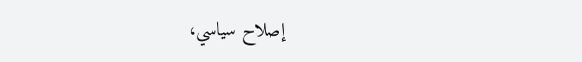إصلاح سياسي،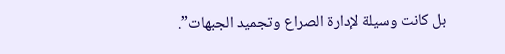بل كانت وسيلة لإدارة الصراع وتجميد الجبهات”.